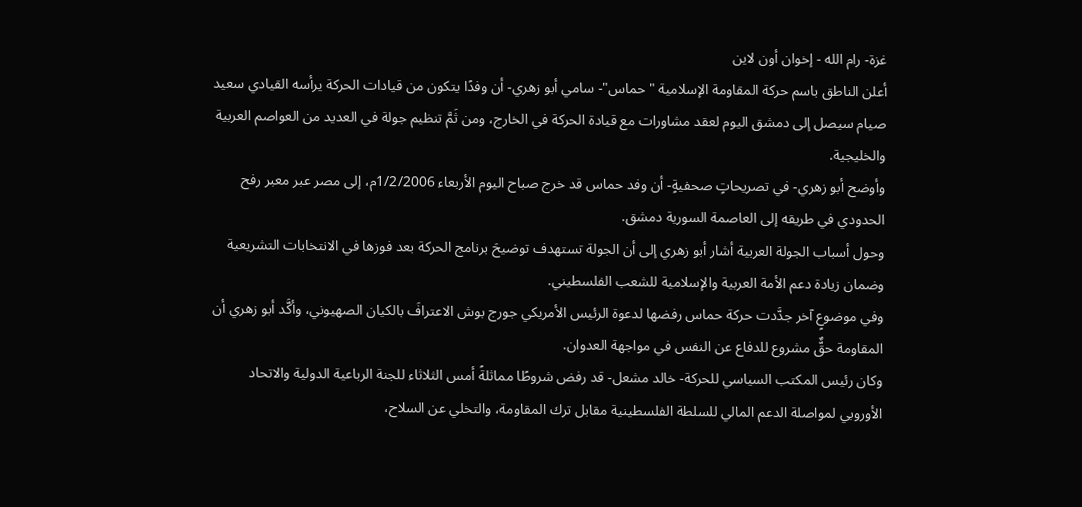غزة- رام الله - إخوان أون لاين
أعلن الناطق باسم حركة المقاومة الإسلامية "حماس"- سامي أبو زهري- أن وفدًا يتكون من قيادات الحركة يرأسه القيادي سعيد صيام سيصل إلى دمشق اليوم لعقد مشاورات مع قيادة الحركة في الخارج، ومن ثَمَّ تنظيم جولة في العديد من العواصم العربية والخليجية.
وأوضح أبو زهري- في تصريحاتٍ صحفيةٍ- أن وفد حماس قد خرج صباح اليوم الأربعاء 1/2/2006م، إلى مصر عبر معبر رفح الحدودي في طريقه إلى العاصمة السورية دمشق.
وحول أسباب الجولة العربية أشار أبو زهري إلى أن الجولة تستهدف توضيحَ برنامج الحركة بعد فوزها في الانتخابات التشريعية وضمان زيادة دعم الأمة العربية والإسلامية للشعب الفلسطيني.
وفي موضوعٍ آخر جدَّدت حركة حماس رفضها لدعوة الرئيس الأمريكي جورج بوش الاعترافَ بالكيان الصهيوني، وأكَّد أبو زهري أن المقاومة حقٌّ مشروع للدفاع عن النفس في مواجهة العدوان.
وكان رئيس المكتب السياسي للحركة- خالد مشعل- قد رفض شروطًا مماثلةً أمس الثلاثاء للجنة الرباعية الدولية والاتحاد الأوروبي لمواصلة الدعم المالي للسلطة الفلسطينية مقابل ترك المقاومة، والتخلي عن السلاح،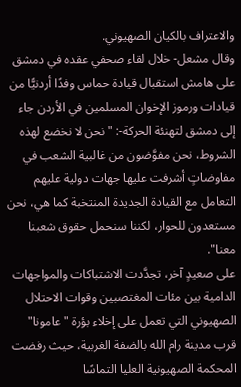والاعتراف بالكيان الصهيوني.
وقال مشعل- خلال لقاء صحفي عقده في دمشق على هامش استقبال قيادة حماس وفدًا أردنيًّا من قيادات ورموز الإخوان المسلمين في الأردن جاء إلى دمشق لتهنئة الحركة-: "نحن لا نخضع لهذه الشروط، نحن مفوَّضون من غالبية الشعب في مفاوضاتٍ أشرفت عليها جهات دولية عليهم التعامل مع القيادة الجديدة المنتخبة كما هي، نحن مستعدون للحوار، لكننا سنحمل حقوق شعبنا معنا".
على صعيدٍ آخر، تجدَّدت الاشتباكات والمواجهات الدامية بين مئات المغتصبين وقوات الاحتلال الصهيوني التي تعمل على إخلاء بؤرة "عامونا" قرب مدينة رام الله بالضفة الغربية، حيث رفضت المحكمة الصهيونية العليا التماسًا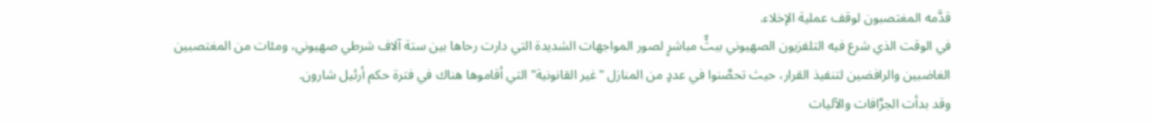قدَّمه المغتصبون لوقف عملية الإخلاء.
في الوقت الذي شرع فيه التلفزيون الصهيوني ببثٍّ مباشرٍ لصور المواجهات الشديدة التي دارت رحاها بين ستة آلاف شرطي صهيوني، ومئات من المغتصبين الغاضبين والرافضين لتنفيذ القرار، حيث تحصَّنوا في عددٍ من المنازل "غير القانونية" التي أقاموها هناك في فترة حكم أرئيل شارون.
وقد بدأت الجرَّافات والآليات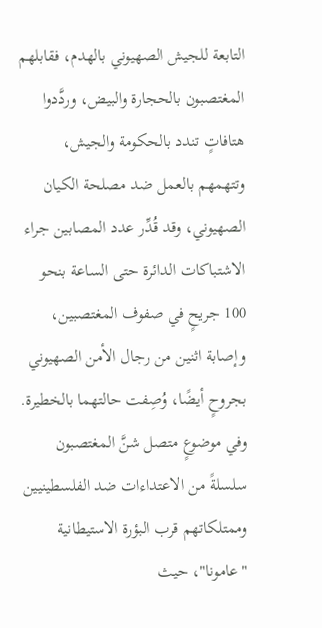التابعة للجيش الصهيوني بالهدم، فقابلهم المغتصبون بالحجارة والبيض، وردَّدوا هتافاتٍ تندد بالحكومة والجيش، وتتهمهم بالعمل ضد مصلحة الكيان الصهيوني، وقد قُدِّر عدد المصابين جراء الاشتباكات الدائرة حتى الساعة بنحو 100 جريحٍ في صفوف المغتصبين، وإصابة اثنين من رجال الأمن الصهيوني بجروحٍ أيضًا، وُصِفت حالتهما بالخطيرة.
وفي موضوعٍ متصل شنَّ المغتصبون سلسلةً من الاعتداءات ضد الفلسطينيين وممتلكاتهم قرب البؤرة الاستيطانية "عامونا"، حيث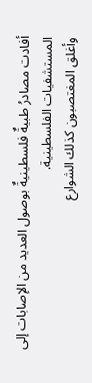أفادت مصادرُ طبيةٌ فلسطينيةٌ بوصول العديد من الإصابات إلى المستشفيات الفلسطينية.
وأغلق المغتصبون كذلك الشوارع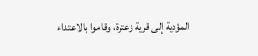المؤدية إلى قرية زعترة، وقاموا بالاعتداء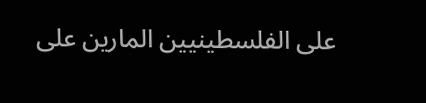على الفلسطينيين المارين على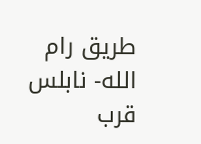طريق رام الله- نابلس قرب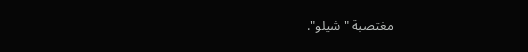مغتصبة "شيلو".